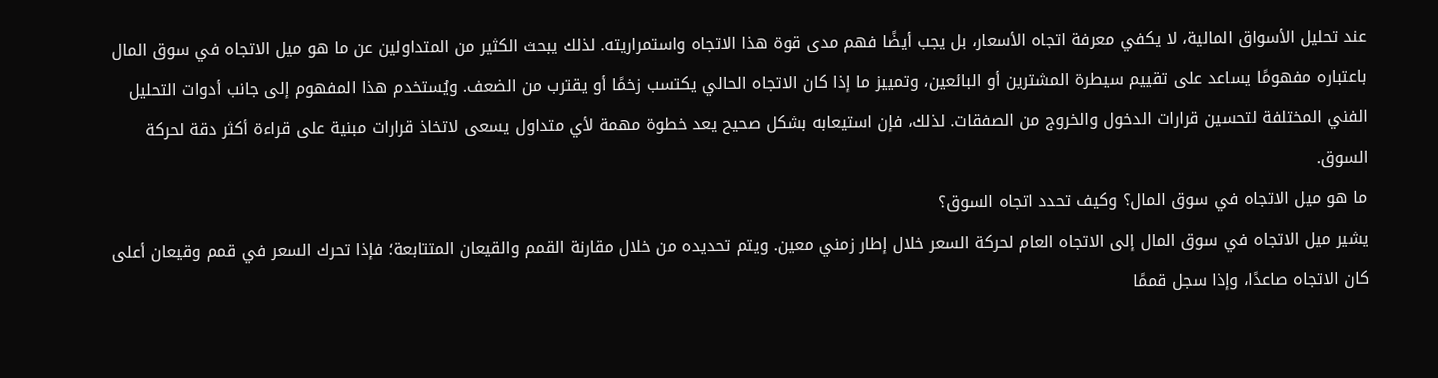عند تحليل الأسواق المالية، لا يكفي معرفة اتجاه الأسعار، بل يجب أيضًا فهم مدى قوة هذا الاتجاه واستمراريته. لذلك يبحث الكثير من المتداولين عن ما هو ميل الاتجاه في سوق المال باعتباره مفهومًا يساعد على تقييم سيطرة المشترين أو البائعين، وتمييز ما إذا كان الاتجاه الحالي يكتسب زخمًا أو يقترب من الضعف. ويُستخدم هذا المفهوم إلى جانب أدوات التحليل الفني المختلفة لتحسين قرارات الدخول والخروج من الصفقات. لذلك، فإن استيعابه بشكل صحيح يعد خطوة مهمة لأي متداول يسعى لاتخاذ قرارات مبنية على قراءة أكثر دقة لحركة السوق.
ما هو ميل الاتجاه في سوق المال؟ وكيف تحدد اتجاه السوق؟
يشير ميل الاتجاه في سوق المال إلى الاتجاه العام لحركة السعر خلال إطار زمني معين. ويتم تحديده من خلال مقارنة القمم والقيعان المتتابعة؛ فإذا تحرك السعر في قمم وقيعان أعلى كان الاتجاه صاعدًا، وإذا سجل قممًا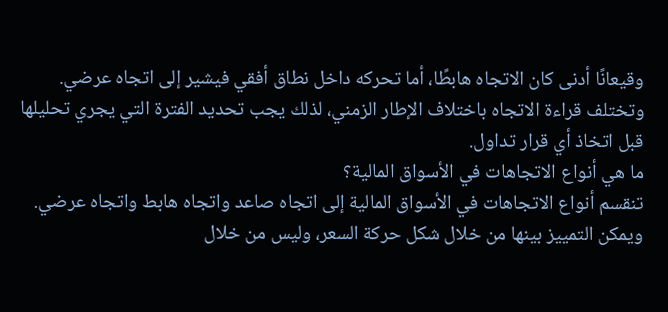وقيعانًا أدنى كان الاتجاه هابطًا، أما تحركه داخل نطاق أفقي فيشير إلى اتجاه عرضي. وتختلف قراءة الاتجاه باختلاف الإطار الزمني، لذلك يجب تحديد الفترة التي يجري تحليلها قبل اتخاذ أي قرار تداول.
ما هي أنواع الاتجاهات في الأسواق المالية؟
تنقسم أنواع الاتجاهات في الأسواق المالية إلى اتجاه صاعد واتجاه هابط واتجاه عرضي. ويمكن التمييز بينها من خلال شكل حركة السعر، وليس من خلال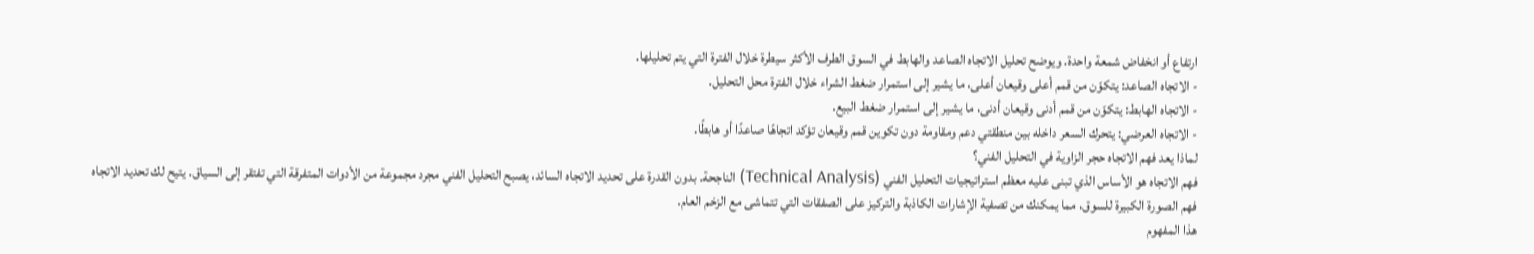ارتفاع أو انخفاض شمعة واحدة. ويوضح تحليل الاتجاه الصاعد والهابط في السوق الطرف الأكثر سيطرة خلال الفترة التي يتم تحليلها.
- الاتجاه الصاعد: يتكوّن من قمم أعلى وقيعان أعلى، ما يشير إلى استمرار ضغط الشراء خلال الفترة محل التحليل.
- الاتجاه الهابط: يتكوّن من قمم أدنى وقيعان أدنى، ما يشير إلى استمرار ضغط البيع.
- الاتجاه العرضي: يتحرك السعر داخله بين منطقتي دعم ومقاومة دون تكوين قمم وقيعان تؤكد اتجاهًا صاعدًا أو هابطًا.
لماذا يعد فهم الاتجاه حجر الزاوية في التحليل الفني؟
فهم الاتجاه هو الأساس الذي تبنى عليه معظم استراتيجيات التحليل الفني (Technical Analysis) الناجحة. بدون القدرة على تحديد الاتجاه السائد، يصبح التحليل الفني مجرد مجموعة من الأدوات المتفرقة التي تفتقر إلى السياق. يتيح لك تحديد الاتجاه فهم الصورة الكبيرة للسوق، مما يمكنك من تصفية الإشارات الكاذبة والتركيز على الصفقات التي تتماشى مع الزخم العام.
هذا المفهوم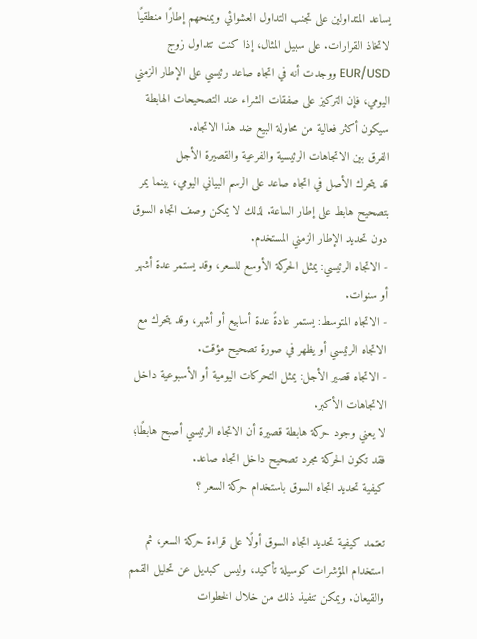يساعد المتداولين على تجنب التداول العشوائي ويمنحهم إطارًا منطقيًا لاتخاذ القرارات. على سبيل المثال، إذا كنت تتداول زوج EUR/USD ووجدت أنه في اتجاه صاعد رئيسي على الإطار الزمني اليومي، فإن التركيز على صفقات الشراء عند التصحيحات الهابطة سيكون أكثر فعالية من محاولة البيع ضد هذا الاتجاه.
الفرق بين الاتجاهات الرئيسية والفرعية والقصيرة الأجل
قد يتحرك الأصل في اتجاه صاعد على الرسم البياني اليومي، بينما يمر بتصحيح هابط على إطار الساعة. لذلك لا يمكن وصف اتجاه السوق دون تحديد الإطار الزمني المستخدم.
- الاتجاه الرئيسي: يمثل الحركة الأوسع للسعر، وقد يستمر عدة أشهر أو سنوات.
- الاتجاه المتوسط: يستمر عادةً عدة أسابيع أو أشهر، وقد يتحرك مع الاتجاه الرئيسي أو يظهر في صورة تصحيح مؤقت.
- الاتجاه قصير الأجل: يمثل التحركات اليومية أو الأسبوعية داخل الاتجاهات الأكبر.
لا يعني وجود حركة هابطة قصيرة أن الاتجاه الرئيسي أصبح هابطًا؛ فقد تكون الحركة مجرد تصحيح داخل اتجاه صاعد.
كيفية تحديد اتجاه السوق باستخدام حركة السعر ؟

تعتمد كيفية تحديد اتجاه السوق أولًا على قراءة حركة السعر، ثم استخدام المؤشرات كوسيلة تأكيد، وليس كبديل عن تحليل القمم والقيعان. ويمكن تنفيذ ذلك من خلال الخطوات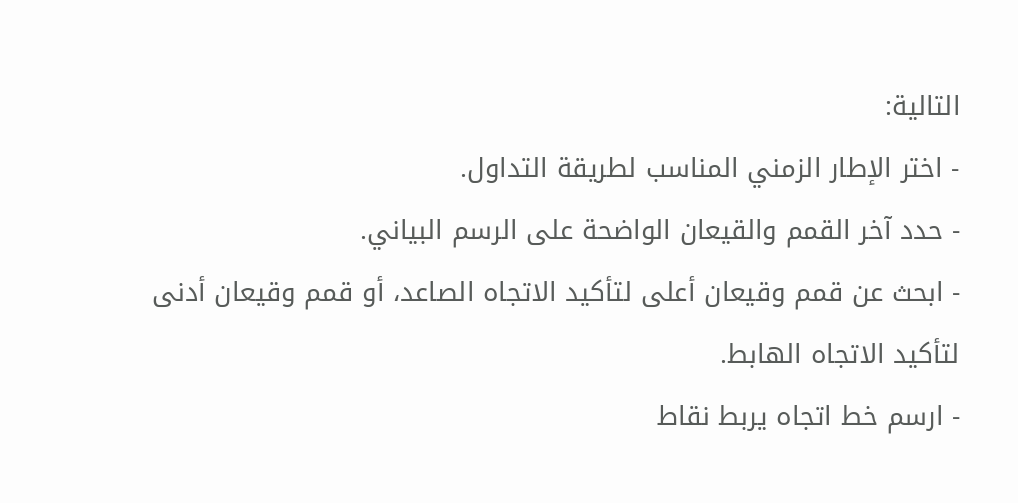التالية:
- اختر الإطار الزمني المناسب لطريقة التداول.
- حدد آخر القمم والقيعان الواضحة على الرسم البياني.
- ابحث عن قمم وقيعان أعلى لتأكيد الاتجاه الصاعد، أو قمم وقيعان أدنى لتأكيد الاتجاه الهابط.
- ارسم خط اتجاه يربط نقاط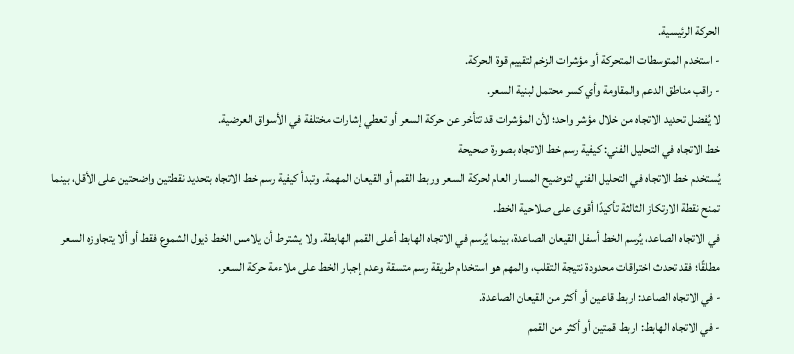الحركة الرئيسية.
- استخدم المتوسطات المتحركة أو مؤشرات الزخم لتقييم قوة الحركة.
- راقب مناطق الدعم والمقاومة وأي كسر محتمل لبنية السعر.
لا يُفضل تحديد الاتجاه من خلال مؤشر واحد؛ لأن المؤشرات قد تتأخر عن حركة السعر أو تعطي إشارات مختلفة في الأسواق العرضية.
خط الاتجاه في التحليل الفني: كيفية رسم خط الاتجاه بصورة صحيحة
يُستخدم خط الاتجاه في التحليل الفني لتوضيح المسار العام لحركة السعر وربط القمم أو القيعان المهمة. وتبدأ كيفية رسم خط الاتجاه بتحديد نقطتين واضحتين على الأقل، بينما تمنح نقطة الارتكاز الثالثة تأكيدًا أقوى على صلاحية الخط.
في الاتجاه الصاعد، يُرسم الخط أسفل القيعان الصاعدة، بينما يُرسم في الاتجاه الهابط أعلى القمم الهابطة. ولا يشترط أن يلامس الخط ذيول الشموع فقط أو ألا يتجاوزه السعر مطلقًا؛ فقد تحدث اختراقات محدودة نتيجة التقلب، والمهم هو استخدام طريقة رسم متسقة وعدم إجبار الخط على ملاءمة حركة السعر.
- في الاتجاه الصاعد: اربط قاعين أو أكثر من القيعان الصاعدة.
- في الاتجاه الهابط: اربط قمتين أو أكثر من القمم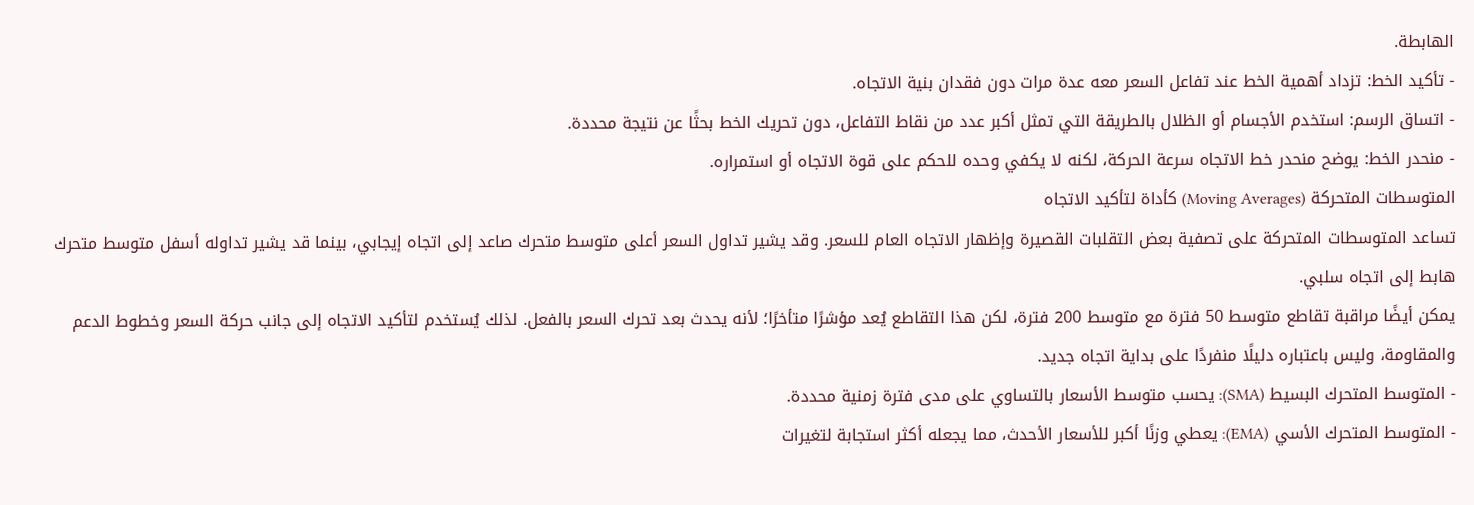الهابطة.
- تأكيد الخط: تزداد أهمية الخط عند تفاعل السعر معه عدة مرات دون فقدان بنية الاتجاه.
- اتساق الرسم: استخدم الأجسام أو الظلال بالطريقة التي تمثل أكبر عدد من نقاط التفاعل، دون تحريك الخط بحثًا عن نتيجة محددة.
- منحدر الخط: يوضح منحدر خط الاتجاه سرعة الحركة، لكنه لا يكفي وحده للحكم على قوة الاتجاه أو استمراره.
المتوسطات المتحركة (Moving Averages) كأداة لتأكيد الاتجاه
تساعد المتوسطات المتحركة على تصفية بعض التقلبات القصيرة وإظهار الاتجاه العام للسعر. وقد يشير تداول السعر أعلى متوسط متحرك صاعد إلى اتجاه إيجابي، بينما قد يشير تداوله أسفل متوسط متحرك هابط إلى اتجاه سلبي.
يمكن أيضًا مراقبة تقاطع متوسط 50 فترة مع متوسط 200 فترة، لكن هذا التقاطع يُعد مؤشرًا متأخرًا؛ لأنه يحدث بعد تحرك السعر بالفعل. لذلك يُستخدم لتأكيد الاتجاه إلى جانب حركة السعر وخطوط الدعم والمقاومة، وليس باعتباره دليلًا منفردًا على بداية اتجاه جديد.
- المتوسط المتحرك البسيط (SMA): يحسب متوسط الأسعار بالتساوي على مدى فترة زمنية محددة.
- المتوسط المتحرك الأسي (EMA): يعطي وزنًا أكبر للأسعار الأحدث، مما يجعله أكثر استجابة لتغيرات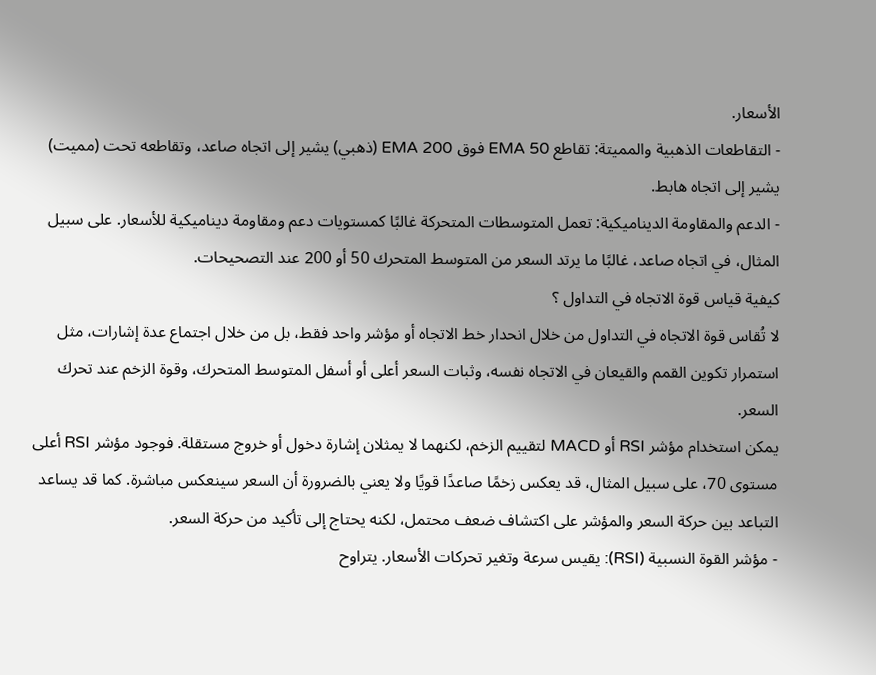الأسعار.
- التقاطعات الذهبية والمميتة: تقاطع EMA 50 فوق EMA 200 (ذهبي) يشير إلى اتجاه صاعد، وتقاطعه تحت (مميت) يشير إلى اتجاه هابط.
- الدعم والمقاومة الديناميكية: تعمل المتوسطات المتحركة غالبًا كمستويات دعم ومقاومة ديناميكية للأسعار. على سبيل المثال، في اتجاه صاعد، غالبًا ما يرتد السعر من المتوسط المتحرك 50 أو 200 عند التصحيحات.
كيفية قياس قوة الاتجاه في التداول ؟
لا تُقاس قوة الاتجاه في التداول من خلال انحدار خط الاتجاه أو مؤشر واحد فقط، بل من خلال اجتماع عدة إشارات، مثل استمرار تكوين القمم والقيعان في الاتجاه نفسه، وثبات السعر أعلى أو أسفل المتوسط المتحرك، وقوة الزخم عند تحرك السعر.
يمكن استخدام مؤشر RSI أو MACD لتقييم الزخم، لكنهما لا يمثلان إشارة دخول أو خروج مستقلة. فوجود مؤشر RSI أعلى مستوى 70، على سبيل المثال، قد يعكس زخمًا صاعدًا قويًا ولا يعني بالضرورة أن السعر سينعكس مباشرة. كما قد يساعد التباعد بين حركة السعر والمؤشر على اكتشاف ضعف محتمل، لكنه يحتاج إلى تأكيد من حركة السعر.
- مؤشر القوة النسبية (RSI): يقيس سرعة وتغير تحركات الأسعار. يتراوح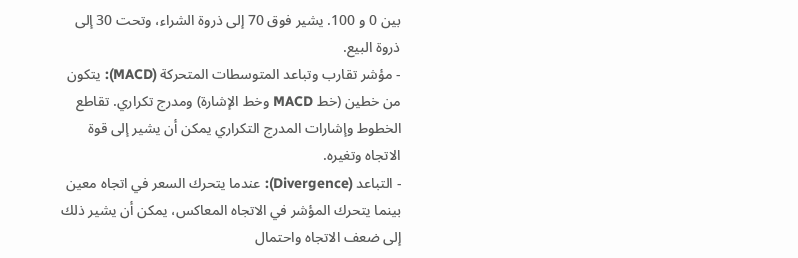بين 0 و 100. يشير فوق 70 إلى ذروة الشراء، وتحت 30 إلى ذروة البيع.
- مؤشر تقارب وتباعد المتوسطات المتحركة (MACD): يتكون من خطين (خط MACD وخط الإشارة) ومدرج تكراري. تقاطع الخطوط وإشارات المدرج التكراري يمكن أن يشير إلى قوة الاتجاه وتغيره.
- التباعد (Divergence): عندما يتحرك السعر في اتجاه معين بينما يتحرك المؤشر في الاتجاه المعاكس، يمكن أن يشير ذلك إلى ضعف الاتجاه واحتمال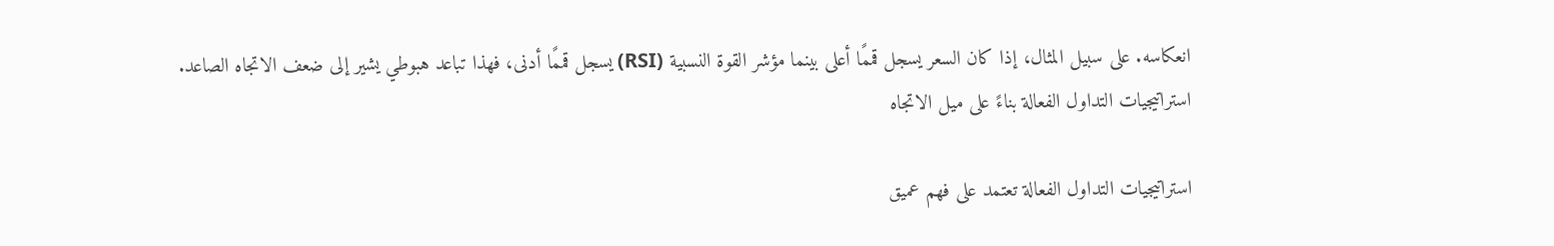انعكاسه. على سبيل المثال، إذا كان السعر يسجل قممًا أعلى بينما مؤشر القوة النسبية (RSI) يسجل قممًا أدنى، فهذا تباعد هبوطي يشير إلى ضعف الاتجاه الصاعد.
استراتيجيات التداول الفعالة بناءً على ميل الاتجاه

استراتيجيات التداول الفعالة تعتمد على فهم عميق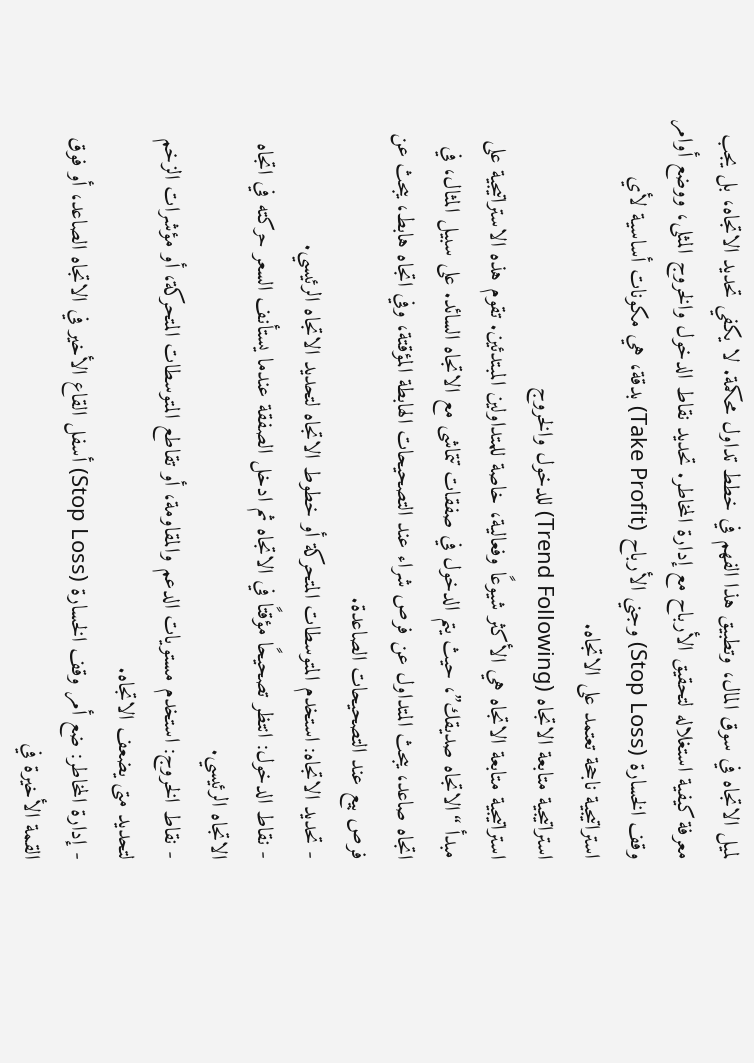لميل الاتجاه في سوق المال، وتطبيق هذا الفهم في خطط تداول محكمة. لا يكفي تحديد الاتجاه، بل يجب معرفة كيفية استغلاله لتحقيق الأرباح مع إدارة المخاطر. تحديد نقاط الدخول والخروج المثلى، ووضع أوامر وقف الخسارة (Stop Loss) وجني الأرباح (Take Profit) بدقة، هي مكونات أساسية لأي استراتيجية ناجحة تعتمد على الاتجاه.
استراتيجية متابعة الاتجاه (Trend Following) للدخول والخروج
استراتيجية متابعة الاتجاه هي الأكثر شيوعًا وفعالية، خاصة للمتداولين المبتدئين. تقوم هذه الاستراتيجية على مبدأ “الاتجاه صديقك”، حيث يتم الدخول في صفقات تتماشى مع الاتجاه السائد. على سبيل المثال، في اتجاه صاعد، يبحث المتداول عن فرص شراء عند التصحيحات الهابطة المؤقتة، وفي اتجاه هابط، يبحث عن فرص بيع عند التصحيحات الصاعدة.
- تحديد الاتجاه: استخدم المتوسطات المتحركة أو خطوط الاتجاه لتحديد الاتجاه الرئيسي.
- نقاط الدخول: انتظر تصحيحًا مؤقتًا في الاتجاه ثم ادخل الصفقة عندما يستأنف السعر حركته في اتجاه الاتجاه الرئيسي.
- نقاط الخروج: استخدم مستويات الدعم والمقاومة، أو تقاطع المتوسطات المتحركة، أو مؤشرات الزخم لتحديد متى يضعف الاتجاه.
- إدارة المخاطر: ضع أمر وقف الخسارة (Stop Loss) أسفل القاع الأخير في الاتجاه الصاعد، أو فوق القمة الأخيرة في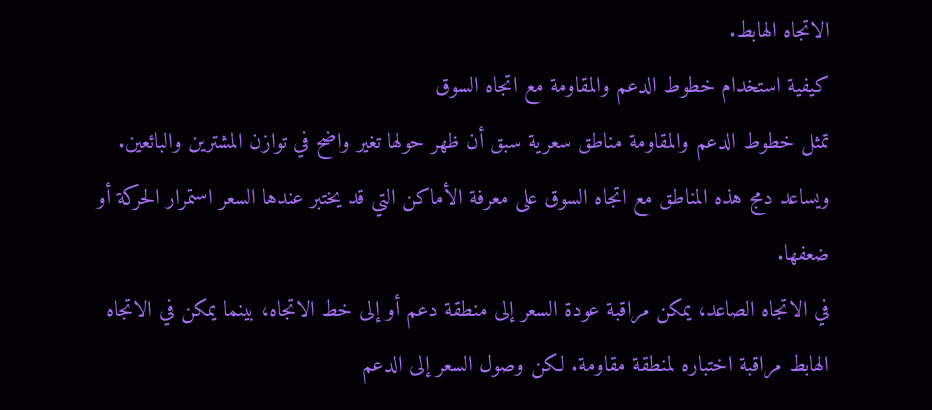الاتجاه الهابط.
كيفية استخدام خطوط الدعم والمقاومة مع اتجاه السوق
تمثل خطوط الدعم والمقاومة مناطق سعرية سبق أن ظهر حولها تغير واضح في توازن المشترين والبائعين. ويساعد دمج هذه المناطق مع اتجاه السوق على معرفة الأماكن التي قد يختبر عندها السعر استمرار الحركة أو ضعفها.
في الاتجاه الصاعد، يمكن مراقبة عودة السعر إلى منطقة دعم أو إلى خط الاتجاه، بينما يمكن في الاتجاه الهابط مراقبة اختباره لمنطقة مقاومة. لكن وصول السعر إلى الدعم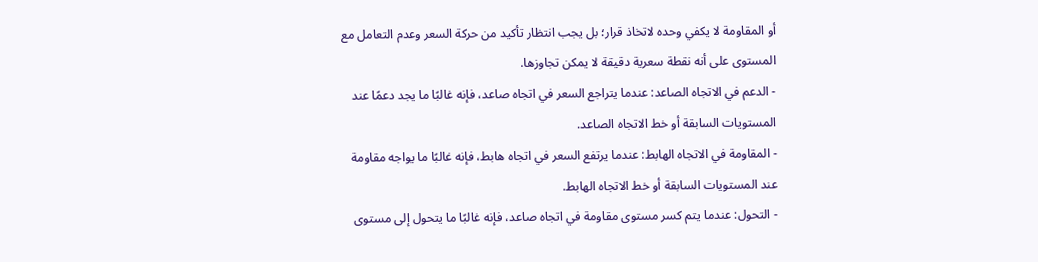أو المقاومة لا يكفي وحده لاتخاذ قرار؛ بل يجب انتظار تأكيد من حركة السعر وعدم التعامل مع المستوى على أنه نقطة سعرية دقيقة لا يمكن تجاوزها.
- الدعم في الاتجاه الصاعد: عندما يتراجع السعر في اتجاه صاعد، فإنه غالبًا ما يجد دعمًا عند المستويات السابقة أو خط الاتجاه الصاعد.
- المقاومة في الاتجاه الهابط: عندما يرتفع السعر في اتجاه هابط، فإنه غالبًا ما يواجه مقاومة عند المستويات السابقة أو خط الاتجاه الهابط.
- التحول: عندما يتم كسر مستوى مقاومة في اتجاه صاعد، فإنه غالبًا ما يتحول إلى مستوى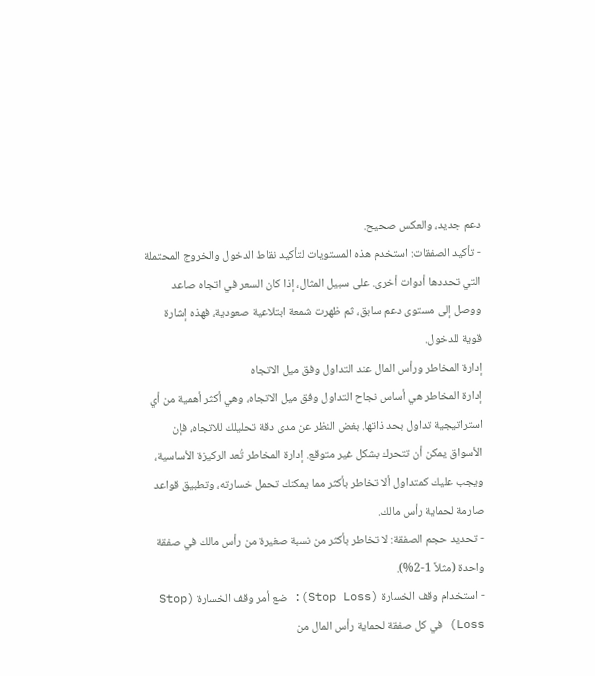دعم جديد، والعكس صحيح.
- تأكيد الصفقات: استخدم هذه المستويات لتأكيد نقاط الدخول والخروج المحتملة التي تحددها أدوات أخرى. على سبيل المثال، إذا كان السعر في اتجاه صاعد ووصل إلى مستوى دعم سابق، ثم ظهرت شمعة ابتلاعية صعودية، فهذه إشارة قوية للدخول.
إدارة المخاطر ورأس المال عند التداول وفق ميل الاتجاه
إدارة المخاطر هي أساس نجاح التداول وفق ميل الاتجاه، وهي أكثر أهمية من أي استراتيجية تداول بحد ذاتها. بغض النظر عن مدى دقة تحليلك للاتجاه، فإن الأسواق يمكن أن تتحرك بشكل غير متوقع. إدارة المخاطر تُعد الركيزة الأساسية، ويجب عليك كمتداول ألا تخاطر بأكثر مما يمكنك تحمل خسارته، وتطبيق قواعد صارمة لحماية رأس مالك.
- تحديد حجم الصفقة: لا تخاطر بأكثر من نسبة صغيرة من رأس مالك في صفقة واحدة (مثلاً 1-2%).
- استخدام وقف الخسارة (Stop Loss): ضع أمر وقف الخسارة (Stop Loss) في كل صفقة لحماية رأس المال من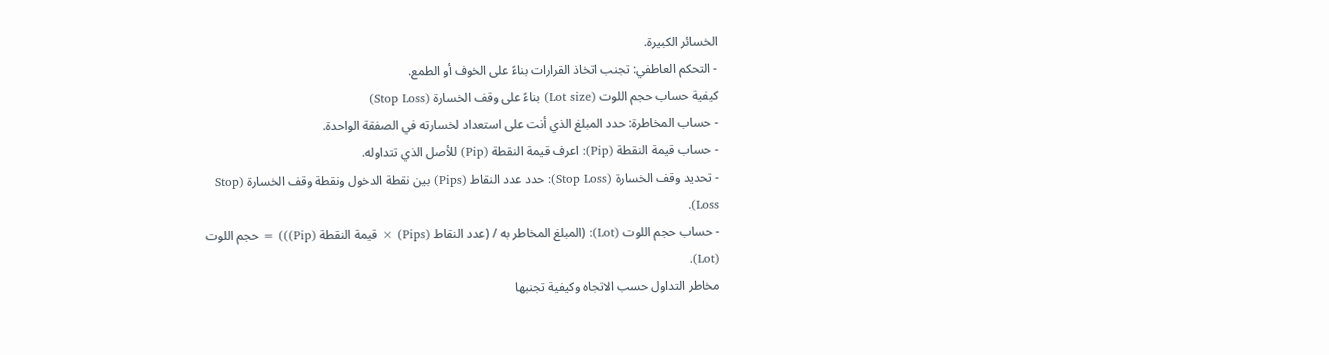الخسائر الكبيرة.
- التحكم العاطفي: تجنب اتخاذ القرارات بناءً على الخوف أو الطمع.
كيفية حساب حجم اللوت (Lot size) بناءً على وقف الخسارة (Stop Loss)
- حساب المخاطرة: حدد المبلغ الذي أنت على استعداد لخسارته في الصفقة الواحدة.
- حساب قيمة النقطة (Pip): اعرف قيمة النقطة (Pip) للأصل الذي تتداوله.
- تحديد وقف الخسارة (Stop Loss): حدد عدد النقاط (Pips) بين نقطة الدخول ونقطة وقف الخسارة (Stop Loss).
- حساب حجم اللوت (Lot): (المبلغ المخاطر به / (عدد النقاط (Pips) × قيمة النقطة (Pip))) = حجم اللوت (Lot).
مخاطر التداول حسب الاتجاه وكيفية تجنبها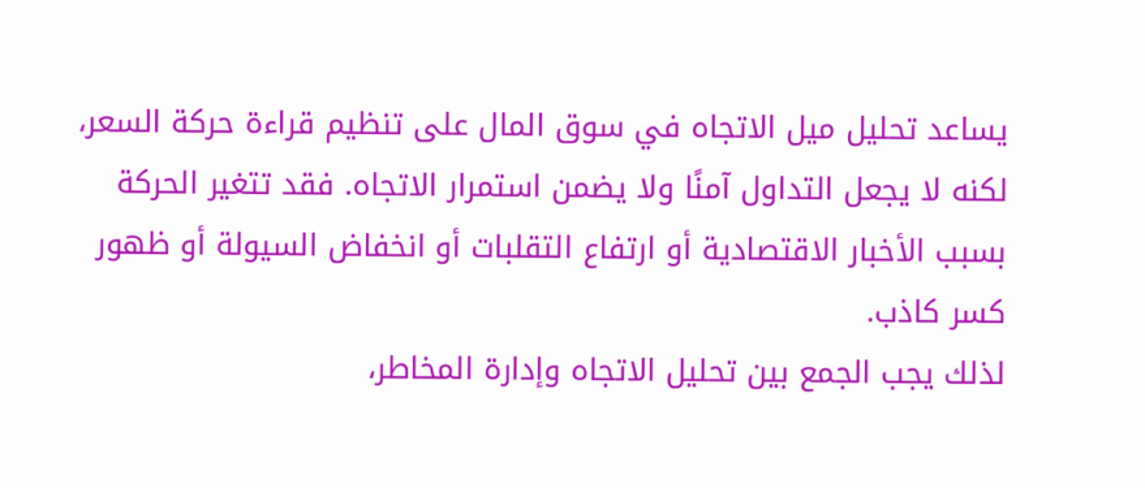يساعد تحليل ميل الاتجاه في سوق المال على تنظيم قراءة حركة السعر، لكنه لا يجعل التداول آمنًا ولا يضمن استمرار الاتجاه. فقد تتغير الحركة بسبب الأخبار الاقتصادية أو ارتفاع التقلبات أو انخفاض السيولة أو ظهور كسر كاذب.
لذلك يجب الجمع بين تحليل الاتجاه وإدارة المخاطر،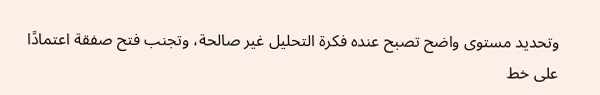وتحديد مستوى واضح تصبح عنده فكرة التحليل غير صالحة، وتجنب فتح صفقة اعتمادًا على خط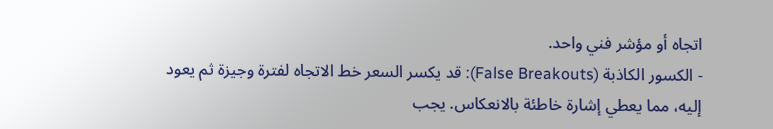اتجاه أو مؤشر فني واحد.
- الكسور الكاذبة (False Breakouts): قد يكسر السعر خط الاتجاه لفترة وجيزة ثم يعود إليه، مما يعطي إشارة خاطئة بالانعكاس. يجب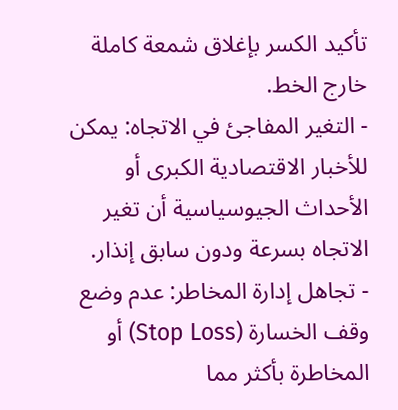تأكيد الكسر بإغلاق شمعة كاملة خارج الخط.
- التغير المفاجئ في الاتجاه: يمكن للأخبار الاقتصادية الكبرى أو الأحداث الجيوسياسية أن تغير الاتجاه بسرعة ودون سابق إنذار.
- تجاهل إدارة المخاطر: عدم وضع وقف الخسارة (Stop Loss) أو المخاطرة بأكثر مما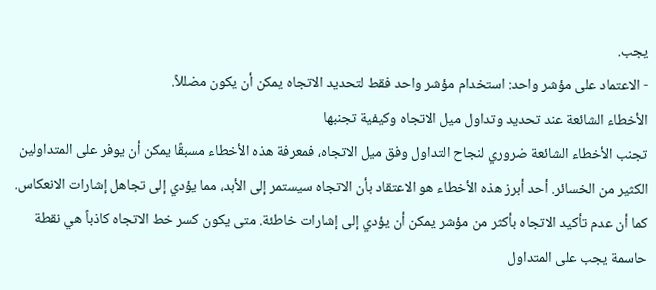يجب.
- الاعتماد على مؤشر واحد: استخدام مؤشر واحد فقط لتحديد الاتجاه يمكن أن يكون مضللاً.
الأخطاء الشائعة عند تحديد وتداول ميل الاتجاه وكيفية تجنبها
تجنب الأخطاء الشائعة ضروري لنجاح التداول وفق ميل الاتجاه، فمعرفة هذه الأخطاء مسبقًا يمكن أن يوفر على المتداولين الكثير من الخسائر. أحد أبرز هذه الأخطاء هو الاعتقاد بأن الاتجاه سيستمر إلى الأبد، مما يؤدي إلى تجاهل إشارات الانعكاس. كما أن عدم تأكيد الاتجاه بأكثر من مؤشر يمكن أن يؤدي إلى إشارات خاطئة. متى يكون كسر خط الاتجاه كاذباً هي نقطة حاسمة يجب على المتداول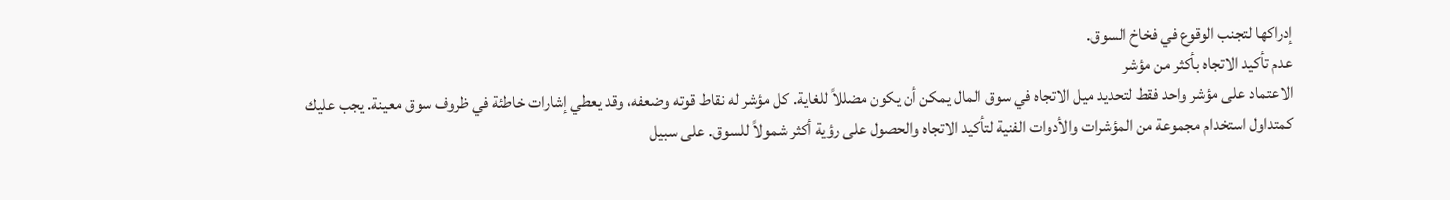إدراكها لتجنب الوقوع في فخاخ السوق.
عدم تأكيد الاتجاه بأكثر من مؤشر
الاعتماد على مؤشر واحد فقط لتحديد ميل الاتجاه في سوق المال يمكن أن يكون مضللاً للغاية. كل مؤشر له نقاط قوته وضعفه، وقد يعطي إشارات خاطئة في ظروف سوق معينة. يجب عليك كمتداول استخدام مجموعة من المؤشرات والأدوات الفنية لتأكيد الاتجاه والحصول على رؤية أكثر شمولاً للسوق. على سبيل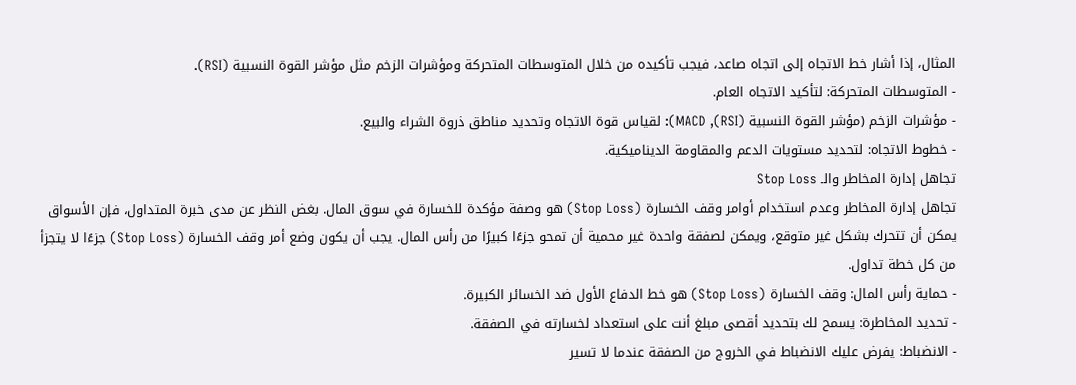المثال، إذا أشار خط الاتجاه إلى اتجاه صاعد، فيجب تأكيده من خلال المتوسطات المتحركة ومؤشرات الزخم مثل مؤشر القوة النسبية (RSI).
- المتوسطات المتحركة: لتأكيد الاتجاه العام.
- مؤشرات الزخم (مؤشر القوة النسبية (RSI), MACD): لقياس قوة الاتجاه وتحديد مناطق ذروة الشراء والبيع.
- خطوط الاتجاه: لتحديد مستويات الدعم والمقاومة الديناميكية.
تجاهل إدارة المخاطر والـ Stop Loss
تجاهل إدارة المخاطر وعدم استخدام أوامر وقف الخسارة (Stop Loss) هو وصفة مؤكدة للخسارة في سوق المال. بغض النظر عن مدى خبرة المتداول، فإن الأسواق يمكن أن تتحرك بشكل غير متوقع، ويمكن لصفقة واحدة غير محمية أن تمحو جزءًا كبيرًا من رأس المال. يجب أن يكون وضع أمر وقف الخسارة (Stop Loss) جزءًا لا يتجزأ من كل خطة تداول.
- حماية رأس المال: وقف الخسارة (Stop Loss) هو خط الدفاع الأول ضد الخسائر الكبيرة.
- تحديد المخاطرة: يسمح لك بتحديد أقصى مبلغ أنت على استعداد لخسارته في الصفقة.
- الانضباط: يفرض عليك الانضباط في الخروج من الصفقة عندما لا تسير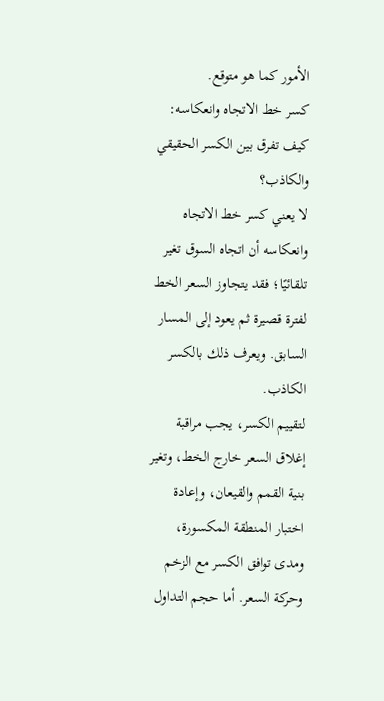الأمور كما هو متوقع.
كسر خط الاتجاه وانعكاسه: كيف تفرق بين الكسر الحقيقي والكاذب؟
لا يعني كسر خط الاتجاه وانعكاسه أن اتجاه السوق تغير تلقائيًا؛ فقد يتجاوز السعر الخط لفترة قصيرة ثم يعود إلى المسار السابق. ويعرف ذلك بالكسر الكاذب.
لتقييم الكسر، يجب مراقبة إغلاق السعر خارج الخط، وتغير بنية القمم والقيعان، وإعادة اختبار المنطقة المكسورة، ومدى توافق الكسر مع الزخم وحركة السعر. أما حجم التداول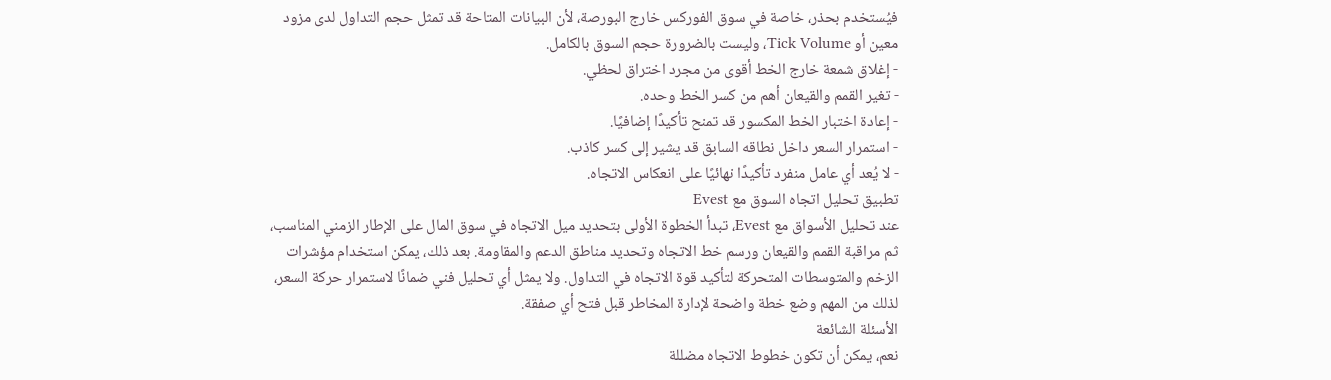فيُستخدم بحذر، خاصة في سوق الفوركس خارج البورصة، لأن البيانات المتاحة قد تمثل حجم التداول لدى مزود معين أو Tick Volume، وليست بالضرورة حجم السوق بالكامل.
- إغلاق شمعة خارج الخط أقوى من مجرد اختراق لحظي.
- تغير القمم والقيعان أهم من كسر الخط وحده.
- إعادة اختبار الخط المكسور قد تمنح تأكيدًا إضافيًا.
- استمرار السعر داخل نطاقه السابق قد يشير إلى كسر كاذب.
- لا يُعد أي عامل منفرد تأكيدًا نهائيًا على انعكاس الاتجاه.
تطبيق تحليل اتجاه السوق مع Evest
عند تحليل الأسواق مع Evest، تبدأ الخطوة الأولى بتحديد ميل الاتجاه في سوق المال على الإطار الزمني المناسب، ثم مراقبة القمم والقيعان ورسم خط الاتجاه وتحديد مناطق الدعم والمقاومة. بعد ذلك، يمكن استخدام مؤشرات الزخم والمتوسطات المتحركة لتأكيد قوة الاتجاه في التداول. ولا يمثل أي تحليل فني ضمانًا لاستمرار حركة السعر، لذلك من المهم وضع خطة واضحة لإدارة المخاطر قبل فتح أي صفقة.
الأسئلة الشائعة
نعم، يمكن أن تكون خطوط الاتجاه مضللة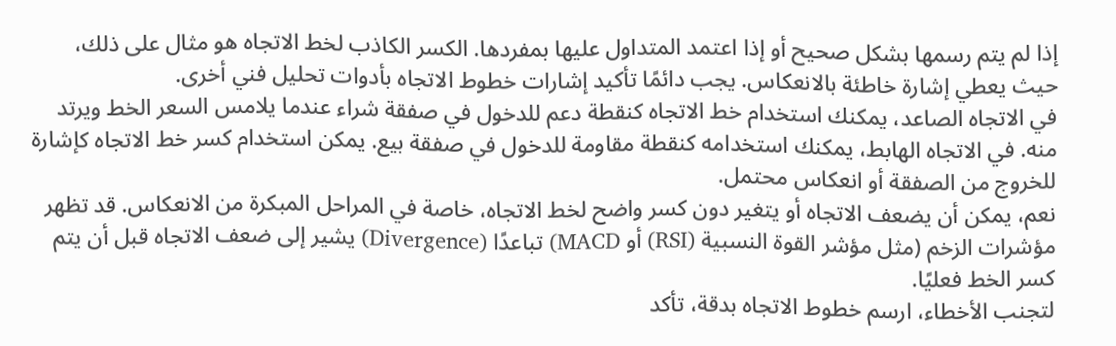إذا لم يتم رسمها بشكل صحيح أو إذا اعتمد المتداول عليها بمفردها. الكسر الكاذب لخط الاتجاه هو مثال على ذلك، حيث يعطي إشارة خاطئة بالانعكاس. يجب دائمًا تأكيد إشارات خطوط الاتجاه بأدوات تحليل فني أخرى.
في الاتجاه الصاعد، يمكنك استخدام خط الاتجاه كنقطة دعم للدخول في صفقة شراء عندما يلامس السعر الخط ويرتد منه. في الاتجاه الهابط، يمكنك استخدامه كنقطة مقاومة للدخول في صفقة بيع. يمكن استخدام كسر خط الاتجاه كإشارة للخروج من الصفقة أو انعكاس محتمل.
نعم، يمكن أن يضعف الاتجاه أو يتغير دون كسر واضح لخط الاتجاه، خاصة في المراحل المبكرة من الانعكاس. قد تظهر مؤشرات الزخم (مثل مؤشر القوة النسبية (RSI) أو MACD) تباعدًا (Divergence) يشير إلى ضعف الاتجاه قبل أن يتم كسر الخط فعليًا.
لتجنب الأخطاء، ارسم خطوط الاتجاه بدقة، تأكد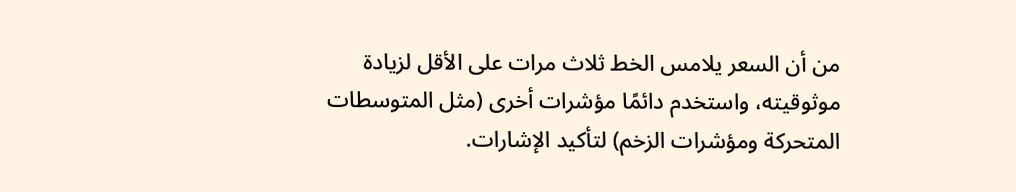من أن السعر يلامس الخط ثلاث مرات على الأقل لزيادة موثوقيته، واستخدم دائمًا مؤشرات أخرى (مثل المتوسطات المتحركة ومؤشرات الزخم) لتأكيد الإشارات.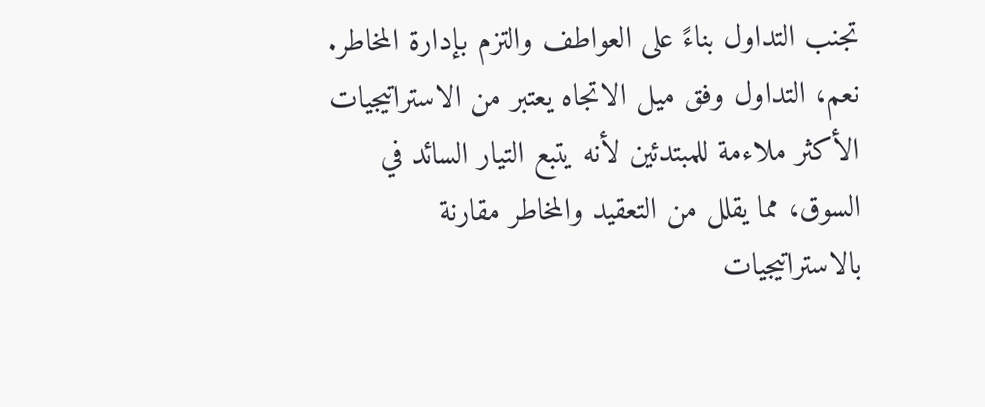تجنب التداول بناءً على العواطف والتزم بإدارة المخاطر.
نعم، التداول وفق ميل الاتجاه يعتبر من الاستراتيجيات الأكثر ملاءمة للمبتدئين لأنه يتبع التيار السائد في السوق، مما يقلل من التعقيد والمخاطر مقارنة بالاستراتيجيات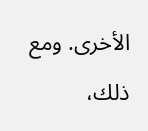الأخرى. ومع ذلك،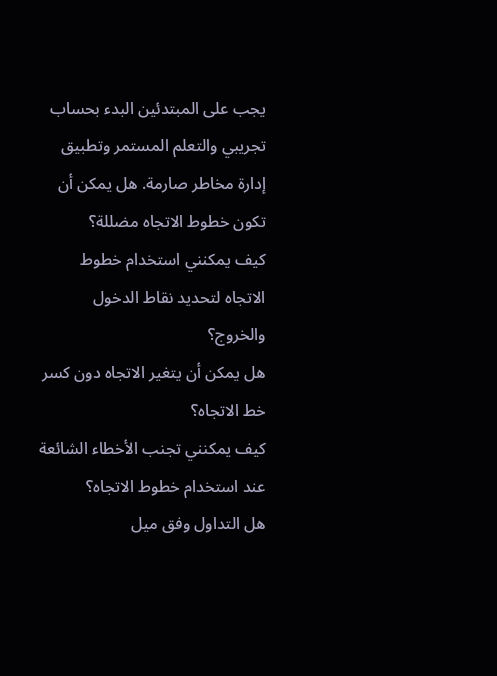يجب على المبتدئين البدء بحساب تجريبي والتعلم المستمر وتطبيق إدارة مخاطر صارمة. هل يمكن أن تكون خطوط الاتجاه مضللة؟
كيف يمكنني استخدام خطوط الاتجاه لتحديد نقاط الدخول والخروج؟
هل يمكن أن يتغير الاتجاه دون كسر خط الاتجاه؟
كيف يمكنني تجنب الأخطاء الشائعة عند استخدام خطوط الاتجاه؟
هل التداول وفق ميل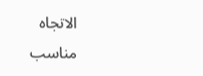الاتجاه مناسب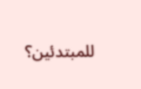للمبتدئين؟